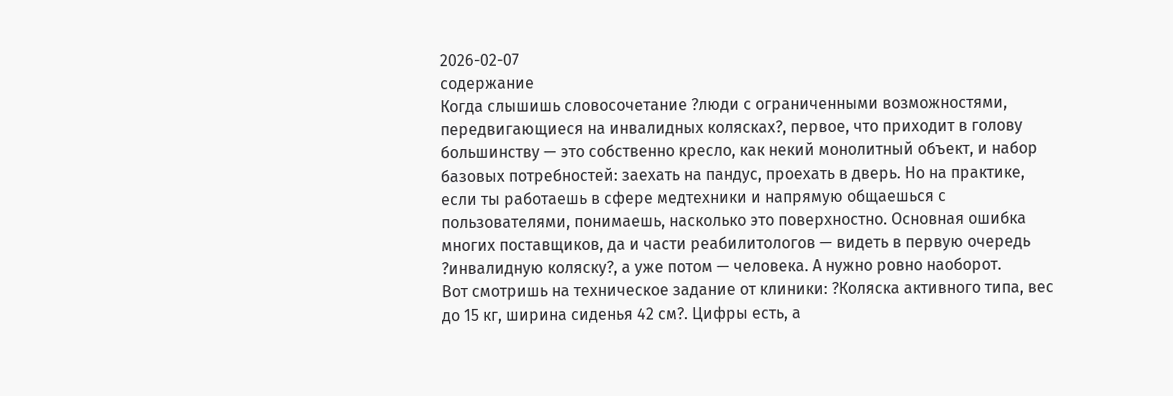2026-02-07
содержание
Когда слышишь словосочетание ?люди с ограниченными возможностями, передвигающиеся на инвалидных колясках?, первое, что приходит в голову большинству — это собственно кресло, как некий монолитный объект, и набор базовых потребностей: заехать на пандус, проехать в дверь. Но на практике, если ты работаешь в сфере медтехники и напрямую общаешься с пользователями, понимаешь, насколько это поверхностно. Основная ошибка многих поставщиков, да и части реабилитологов — видеть в первую очередь ?инвалидную коляску?, а уже потом — человека. А нужно ровно наоборот.
Вот смотришь на техническое задание от клиники: ?Коляска активного типа, вес до 15 кг, ширина сиденья 42 см?. Цифры есть, а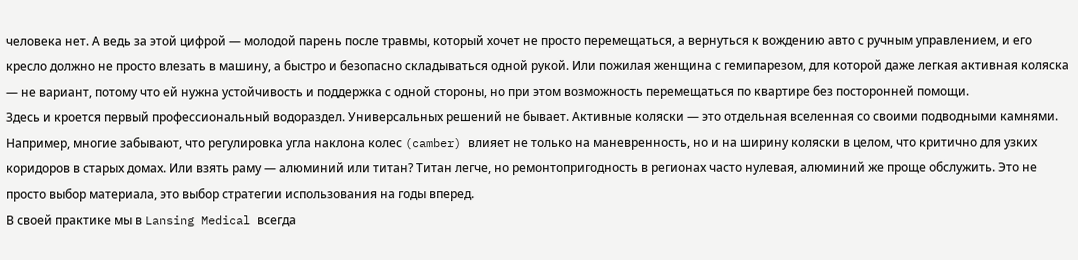человека нет. А ведь за этой цифрой — молодой парень после травмы, который хочет не просто перемещаться, а вернуться к вождению авто с ручным управлением, и его кресло должно не просто влезать в машину, а быстро и безопасно складываться одной рукой. Или пожилая женщина с гемипарезом, для которой даже легкая активная коляска — не вариант, потому что ей нужна устойчивость и поддержка с одной стороны, но при этом возможность перемещаться по квартире без посторонней помощи.
Здесь и кроется первый профессиональный водораздел. Универсальных решений не бывает. Активные коляски — это отдельная вселенная со своими подводными камнями. Например, многие забывают, что регулировка угла наклона колес (camber) влияет не только на маневренность, но и на ширину коляски в целом, что критично для узких коридоров в старых домах. Или взять раму — алюминий или титан? Титан легче, но ремонтопригодность в регионах часто нулевая, алюминий же проще обслужить. Это не просто выбор материала, это выбор стратегии использования на годы вперед.
В своей практике мы в Lansing Medical всегда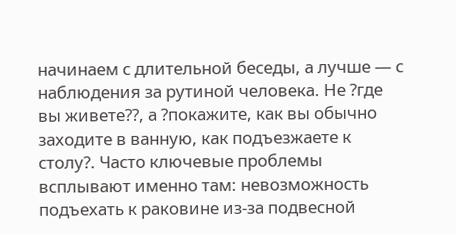начинаем с длительной беседы, а лучше — с наблюдения за рутиной человека. Не ?где вы живете??, а ?покажите, как вы обычно заходите в ванную, как подъезжаете к столу?. Часто ключевые проблемы всплывают именно там: невозможность подъехать к раковине из-за подвесной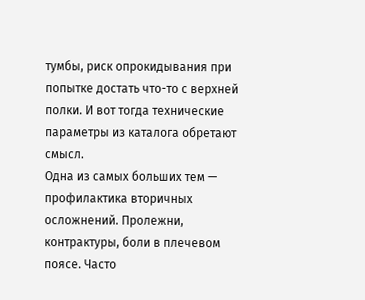тумбы, риск опрокидывания при попытке достать что-то с верхней полки. И вот тогда технические параметры из каталога обретают смысл.
Одна из самых больших тем — профилактика вторичных осложнений. Пролежни, контрактуры, боли в плечевом поясе. Часто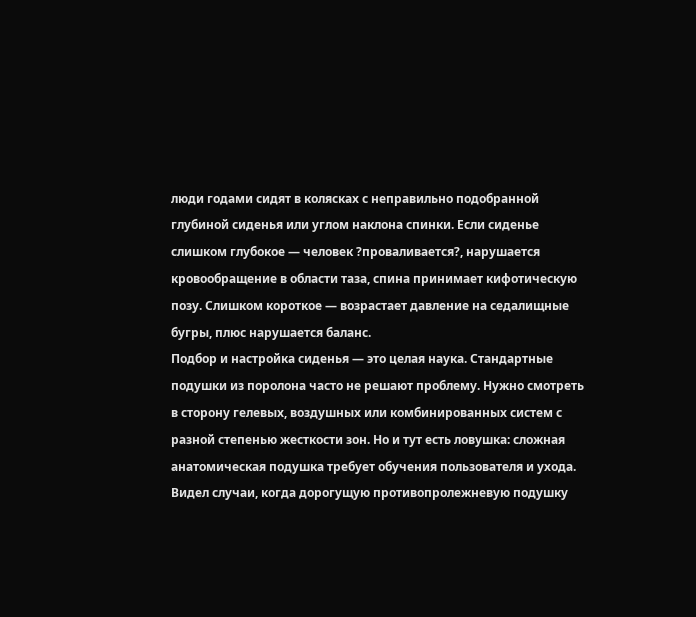люди годами сидят в колясках с неправильно подобранной глубиной сиденья или углом наклона спинки. Если сиденье слишком глубокое — человек ?проваливается?, нарушается кровообращение в области таза, спина принимает кифотическую позу. Слишком короткое — возрастает давление на седалищные бугры, плюс нарушается баланс.
Подбор и настройка сиденья — это целая наука. Стандартные подушки из поролона часто не решают проблему. Нужно смотреть в сторону гелевых, воздушных или комбинированных систем с разной степенью жесткости зон. Но и тут есть ловушка: сложная анатомическая подушка требует обучения пользователя и ухода. Видел случаи, когда дорогущую противопролежневую подушку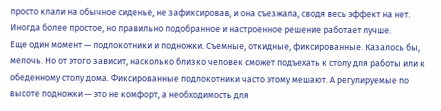просто клали на обычное сиденье, не зафиксировав, и она съезжала, сводя весь эффект на нет. Иногда более простое, но правильно подобранное и настроенное решение работает лучше.
Еще один момент — подлокотники и подножки. Съемные, откидные, фиксированные. Казалось бы, мелочь. Но от этого зависит, насколько близко человек сможет подъехать к столу для работы или к обеденному столу дома. Фиксированные подлокотники часто этому мешают. А регулируемые по высоте подножки — это не комфорт, а необходимость для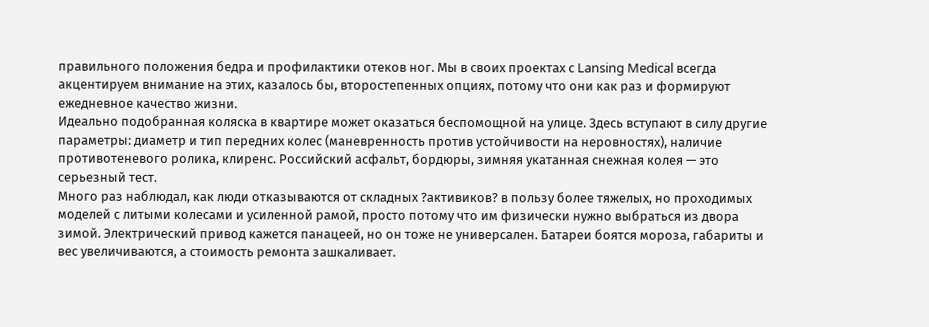правильного положения бедра и профилактики отеков ног. Мы в своих проектах с Lansing Medical всегда акцентируем внимание на этих, казалось бы, второстепенных опциях, потому что они как раз и формируют ежедневное качество жизни.
Идеально подобранная коляска в квартире может оказаться беспомощной на улице. Здесь вступают в силу другие параметры: диаметр и тип передних колес (маневренность против устойчивости на неровностях), наличие противотеневого ролика, клиренс. Российский асфальт, бордюры, зимняя укатанная снежная колея — это серьезный тест.
Много раз наблюдал, как люди отказываются от складных ?активиков? в пользу более тяжелых, но проходимых моделей с литыми колесами и усиленной рамой, просто потому что им физически нужно выбраться из двора зимой. Электрический привод кажется панацеей, но он тоже не универсален. Батареи боятся мороза, габариты и вес увеличиваются, а стоимость ремонта зашкаливает.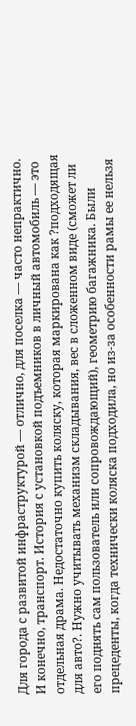Для города с развитой инфраструктурой — отлично, для поселка — часто непрактично.
И конечно, транспорт. История с установкой подъемников в личный автомобиль — это отдельная драма. Недостаточно купить коляску, которая маркирована как ?подходящая для авто?. Нужно учитывать механизм складывания, вес в сложенном виде (сможет ли его поднять сам пользователь или сопровождающий), геометрию багажника. Были прецеденты, когда технически коляска подходила, но из-за особенности рамы ее нельзя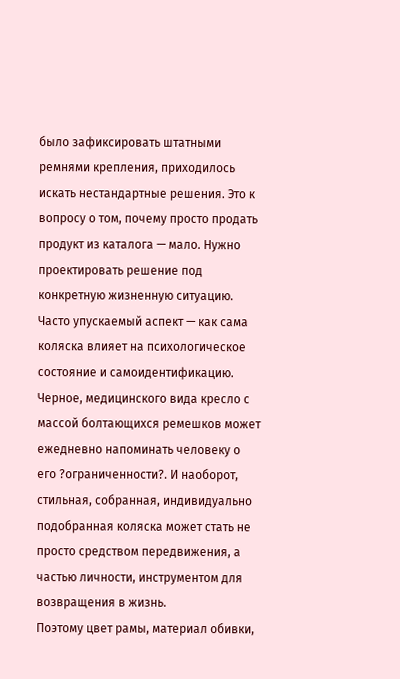было зафиксировать штатными ремнями крепления, приходилось искать нестандартные решения. Это к вопросу о том, почему просто продать продукт из каталога — мало. Нужно проектировать решение под конкретную жизненную ситуацию.
Часто упускаемый аспект — как сама коляска влияет на психологическое состояние и самоидентификацию. Черное, медицинского вида кресло с массой болтающихся ремешков может ежедневно напоминать человеку о его ?ограниченности?. И наоборот, стильная, собранная, индивидуально подобранная коляска может стать не просто средством передвижения, а частью личности, инструментом для возвращения в жизнь.
Поэтому цвет рамы, материал обивки,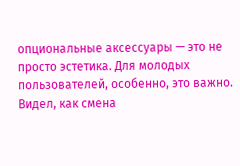опциональные аксессуары — это не просто эстетика. Для молодых пользователей, особенно, это важно. Видел, как смена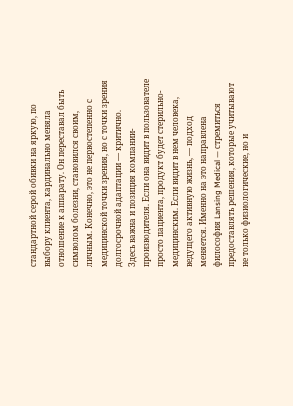стандартной серой обивки на яркую, по выбору клиента, кардинально меняла отношение к аппарату. Он переставал быть символом болезни, становился своим, личным. Конечно, это не первостепенно с медицинской точки зрения, но с точки зрения долгосрочной адаптации — критично.
Здесь важна и позиция компании-производителя. Если она видит в пользователе просто пациента, продукт будет стерильно-медицинским. Если видит в нем человека, ведущего активную жизнь, — подход меняется. Именно на это направлена философия Lansing Medical — стремиться предоставлять решения, которые учитывают не только физиологические, но и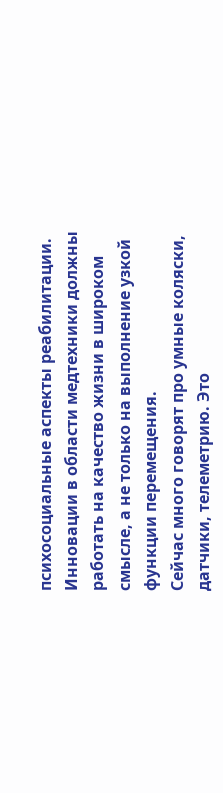психосоциальные аспекты реабилитации. Инновации в области медтехники должны работать на качество жизни в широком смысле, а не только на выполнение узкой функции перемещения.
Сейчас много говорят про умные коляски, датчики, телеметрию. Это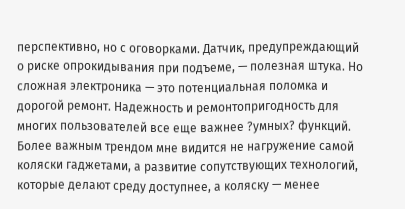перспективно, но с оговорками. Датчик, предупреждающий о риске опрокидывания при подъеме, — полезная штука. Но сложная электроника — это потенциальная поломка и дорогой ремонт. Надежность и ремонтопригодность для многих пользователей все еще важнее ?умных? функций.
Более важным трендом мне видится не нагружение самой коляски гаджетами, а развитие сопутствующих технологий, которые делают среду доступнее, а коляску — менее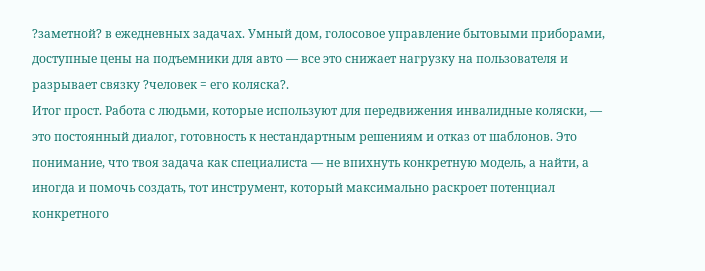?заметной? в ежедневных задачах. Умный дом, голосовое управление бытовыми приборами, доступные цены на подъемники для авто — все это снижает нагрузку на пользователя и разрывает связку ?человек = его коляска?.
Итог прост. Работа с людьми, которые используют для передвижения инвалидные коляски, — это постоянный диалог, готовность к нестандартным решениям и отказ от шаблонов. Это понимание, что твоя задача как специалиста — не впихнуть конкретную модель, а найти, а иногда и помочь создать, тот инструмент, который максимально раскроет потенциал конкретного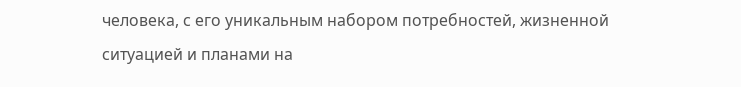человека, с его уникальным набором потребностей, жизненной ситуацией и планами на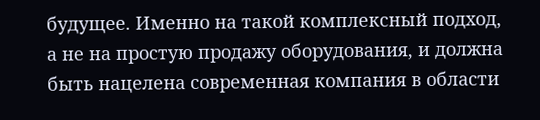будущее. Именно на такой комплексный подход, а не на простую продажу оборудования, и должна быть нацелена современная компания в области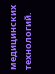медицинских технологий.